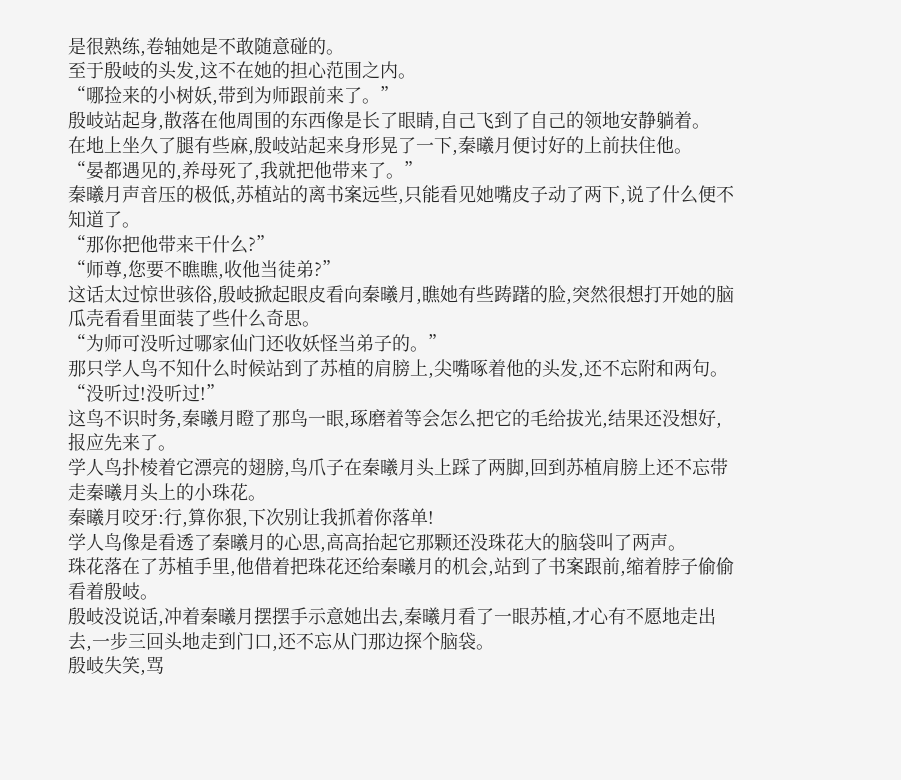是很熟练,卷轴她是不敢随意碰的。
至于殷岐的头发,这不在她的担心范围之内。
“哪捡来的小树妖,带到为师跟前来了。”
殷岐站起身,散落在他周围的东西像是长了眼睛,自己飞到了自己的领地安静躺着。
在地上坐久了腿有些麻,殷岐站起来身形晃了一下,秦曦月便讨好的上前扶住他。
“晏都遇见的,养母死了,我就把他带来了。”
秦曦月声音压的极低,苏植站的离书案远些,只能看见她嘴皮子动了两下,说了什么便不知道了。
“那你把他带来干什么?”
“师尊,您要不瞧瞧,收他当徒弟?”
这话太过惊世骇俗,殷岐掀起眼皮看向秦曦月,瞧她有些踌躇的脸,突然很想打开她的脑瓜壳看看里面装了些什么奇思。
“为师可没听过哪家仙门还收妖怪当弟子的。”
那只学人鸟不知什么时候站到了苏植的肩膀上,尖嘴啄着他的头发,还不忘附和两句。
“没听过!没听过!”
这鸟不识时务,秦曦月瞪了那鸟一眼,琢磨着等会怎么把它的毛给拔光,结果还没想好,报应先来了。
学人鸟扑棱着它漂亮的翅膀,鸟爪子在秦曦月头上踩了两脚,回到苏植肩膀上还不忘带走秦曦月头上的小珠花。
秦曦月咬牙:行,算你狠,下次别让我抓着你落单!
学人鸟像是看透了秦曦月的心思,高高抬起它那颗还没珠花大的脑袋叫了两声。
珠花落在了苏植手里,他借着把珠花还给秦曦月的机会,站到了书案跟前,缩着脖子偷偷看着殷岐。
殷岐没说话,冲着秦曦月摆摆手示意她出去,秦曦月看了一眼苏植,才心有不愿地走出去,一步三回头地走到门口,还不忘从门那边探个脑袋。
殷岐失笑,骂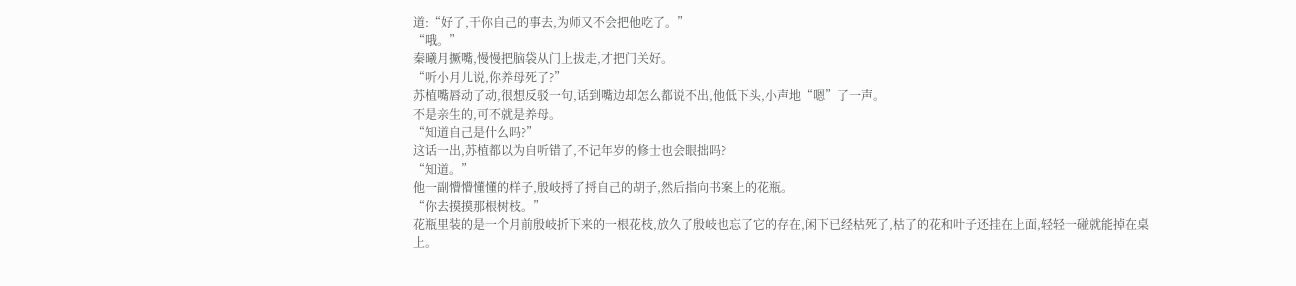道:“好了,干你自己的事去,为师又不会把他吃了。”
“哦。”
秦曦月撅嘴,慢慢把脑袋从门上拔走,才把门关好。
“听小月儿说,你养母死了?”
苏植嘴唇动了动,很想反驳一句,话到嘴边却怎么都说不出,他低下头,小声地“嗯”了一声。
不是亲生的,可不就是养母。
“知道自己是什么吗?”
这话一出,苏植都以为自听错了,不记年岁的修士也会眼拙吗?
“知道。”
他一副懵懵懂懂的样子,殷岐捋了捋自己的胡子,然后指向书案上的花瓶。
“你去摸摸那根树枝。”
花瓶里装的是一个月前殷岐折下来的一根花枝,放久了殷岐也忘了它的存在,闲下已经枯死了,枯了的花和叶子还挂在上面,轻轻一碰就能掉在桌上。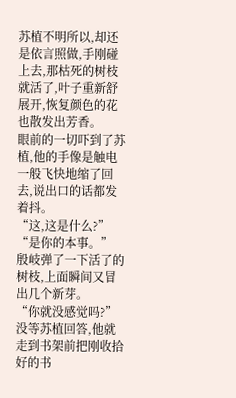苏植不明所以,却还是依言照做,手刚碰上去,那枯死的树枝就活了,叶子重新舒展开,恢复颜色的花也散发出芳香。
眼前的一切吓到了苏植,他的手像是触电一般飞快地缩了回去,说出口的话都发着抖。
“这,这是什么?”
“是你的本事。”
殷岐弹了一下活了的树枝,上面瞬间又冒出几个新芽。
“你就没感觉吗?”
没等苏植回答,他就走到书架前把刚收拾好的书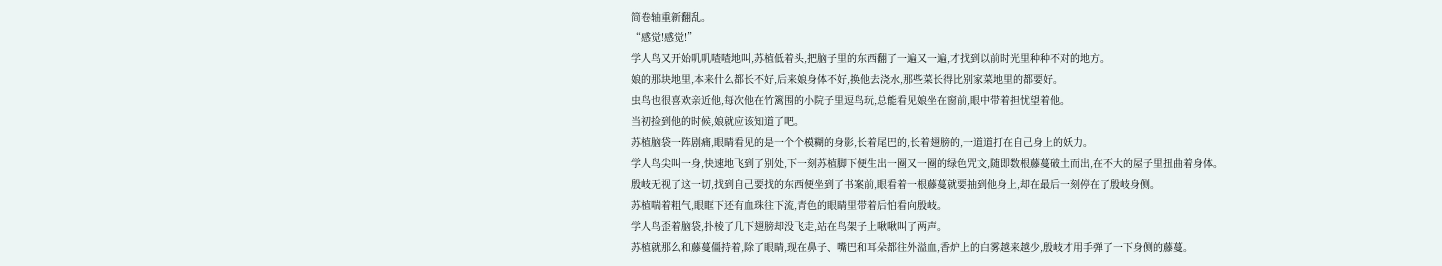简卷轴重新翻乱。
“感觉!感觉!”
学人鸟又开始叽叽喳喳地叫,苏植低着头,把脑子里的东西翻了一遍又一遍,才找到以前时光里种种不对的地方。
娘的那块地里,本来什么都长不好,后来娘身体不好,换他去浇水,那些菜长得比别家菜地里的都要好。
虫鸟也很喜欢亲近他,每次他在竹篱围的小院子里逗鸟玩,总能看见娘坐在窗前,眼中带着担忧望着他。
当初捡到他的时候,娘就应该知道了吧。
苏植脑袋一阵剧痛,眼睛看见的是一个个模糊的身影,长着尾巴的,长着翅膀的,一道道打在自己身上的妖力。
学人鸟尖叫一身,快速地飞到了别处,下一刻苏植脚下便生出一圈又一圈的绿色咒文,随即数根藤蔓破土而出,在不大的屋子里扭曲着身体。
殷岐无视了这一切,找到自己要找的东西便坐到了书案前,眼看着一根藤蔓就要抽到他身上,却在最后一刻停在了殷岐身侧。
苏植喘着粗气,眼眶下还有血珠往下流,青色的眼睛里带着后怕看向殷岐。
学人鸟歪着脑袋,扑棱了几下翅膀却没飞走,站在鸟架子上啾啾叫了两声。
苏植就那么和藤蔓僵持着,除了眼睛,现在鼻子、嘴巴和耳朵都往外溢血,香炉上的白雾越来越少,殷岐才用手弹了一下身侧的藤蔓。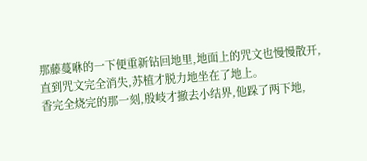那藤蔓咻的一下便重新钻回地里,地面上的咒文也慢慢散开,直到咒文完全消失,苏植才脱力地坐在了地上。
香完全烧完的那一刻,殷岐才撤去小结界,他跺了两下地,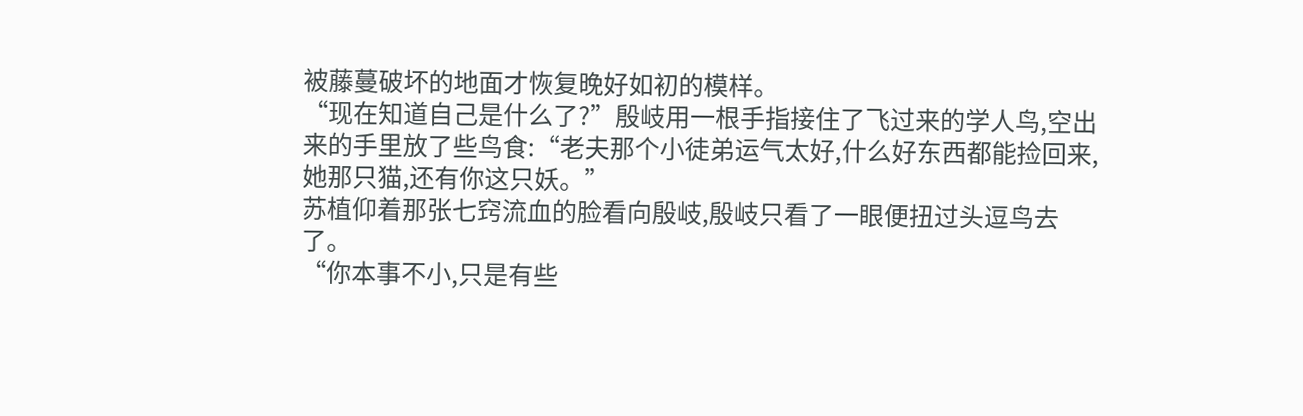被藤蔓破坏的地面才恢复晚好如初的模样。
“现在知道自己是什么了?”殷岐用一根手指接住了飞过来的学人鸟,空出来的手里放了些鸟食:“老夫那个小徒弟运气太好,什么好东西都能捡回来,她那只猫,还有你这只妖。”
苏植仰着那张七窍流血的脸看向殷岐,殷岐只看了一眼便扭过头逗鸟去了。
“你本事不小,只是有些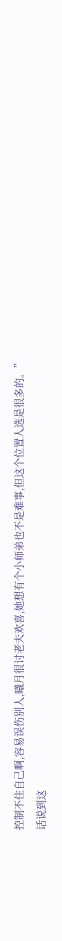控制不住自己啊,容易误伤别人,曦月很讨老夫欢喜,她想有个小师弟也不是难事,但这个位置人选是很多的。”
话说到这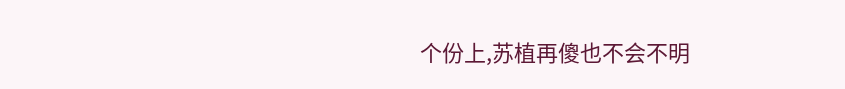个份上,苏植再傻也不会不明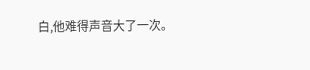白,他难得声音大了一次。